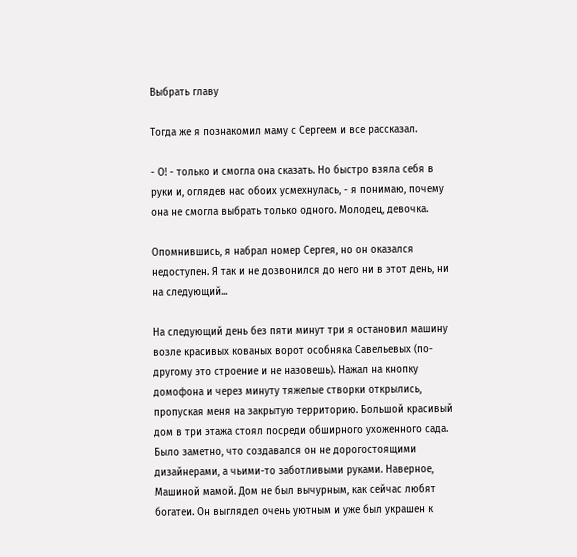Выбрать главу

Тогда же я познакомил маму с Сергеем и все рассказал.

- О! - только и смогла она сказать. Но быстро взяла себя в руки и, оглядев нас обоих усмехнулась, - я понимаю, почему она не смогла выбрать только одного. Молодец, девочка.

Опомнившись, я набрал номер Сергея, но он оказался недоступен. Я так и не дозвонился до него ни в этот день, ни на следующий...

На следующий день без пяти минут три я остановил машину возле красивых кованых ворот особняка Савельевых (по-другому это строение и не назовешь). Нажал на кнопку домофона и через минуту тяжелые створки открылись, пропуская меня на закрытую территорию. Большой красивый дом в три этажа стоял посреди обширного ухоженного сада. Было заметно, что создавался он не дорогостоящими дизайнерами, а чьими-то заботливыми руками. Наверное, Машиной мамой. Дом не был вычурным, как сейчас любят богатеи. Он выглядел очень уютным и уже был украшен к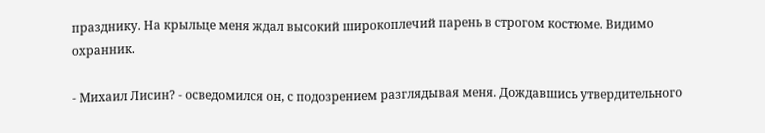празднику. На крыльце меня ждал высокий широкоплечий парень в строгом костюме. Видимо охранник.

- Михаил Лисин? - осведомился он, с подозрением разглядывая меня. Дождавшись утвердительного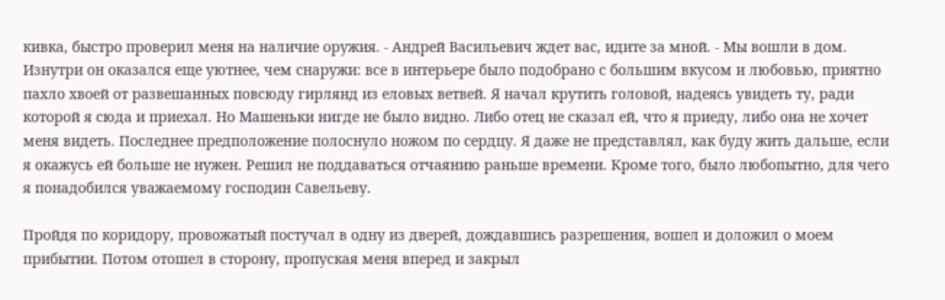кивка, быстро проверил меня на наличие оружия. - Андрей Васильевич ждет вас, идите за мной. - Мы вошли в дом. Изнутри он оказался еще уютнее, чем снаружи: все в интерьере было подобрано с большим вкусом и любовью, приятно пахло хвоей от развешанных повсюду гирлянд из еловых ветвей. Я начал крутить головой, надеясь увидеть ту, ради которой я сюда и приехал. Но Машеньки нигде не было видно. Либо отец не сказал ей, что я приеду, либо она не хочет меня видеть. Последнее предположение полоснуло ножом по сердцу. Я даже не представлял, как буду жить дальше, если я окажусь ей больше не нужен. Решил не поддаваться отчаянию раньше времени. Кроме того, было любопытно, для чего я понадобился уважаемому господин Савельеву.

Пройдя по коридору, провожатый постучал в одну из дверей, дождавшись разрешения, вошел и доложил о моем прибытии. Потом отошел в сторону, пропуская меня вперед и закрыл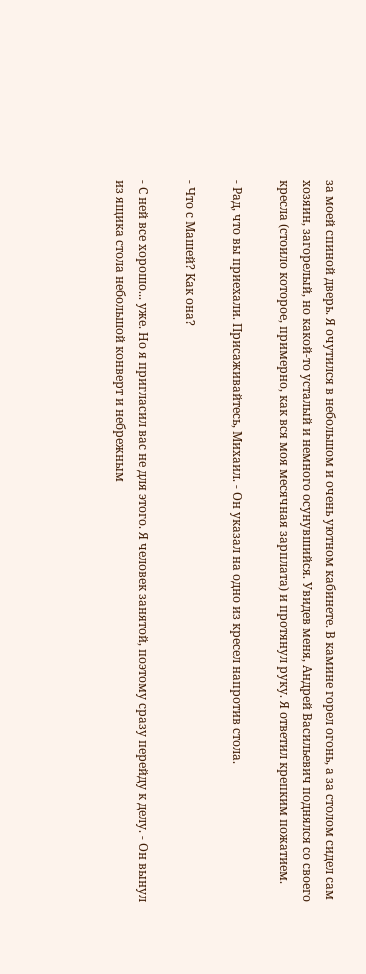за моей спиной дверь. Я очутился в небольшом и очень уютном кабинете. В камине горел огонь, а за столом сидел сам хозяин, загорелый, но какой-то усталый и немного осунувшийся. Увидев меня, Андрей Васильевич поднялся со своего кресла (стоило которое, примерно, как вся моя месячная зарплата) и протянул руку. Я ответил крепким пожатием.

- Рад, что вы приехали. Присаживайтесь, Михаил. - Он указал на одно из кресел напротив стола.

- Что с Машей? Как она?

- С ней все хорошо... уже. Но я пригласил вас не для этого. Я человек занятой, поэтому сразу перейду к делу. - Он вынул из ящика стола небольшой конверт и небрежным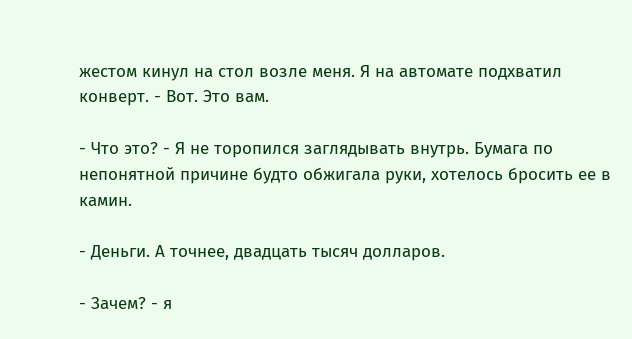жестом кинул на стол возле меня. Я на автомате подхватил конверт. - Вот. Это вам.

- Что это? - Я не торопился заглядывать внутрь. Бумага по непонятной причине будто обжигала руки, хотелось бросить ее в камин.

- Деньги. А точнее, двадцать тысяч долларов.

- Зачем? - я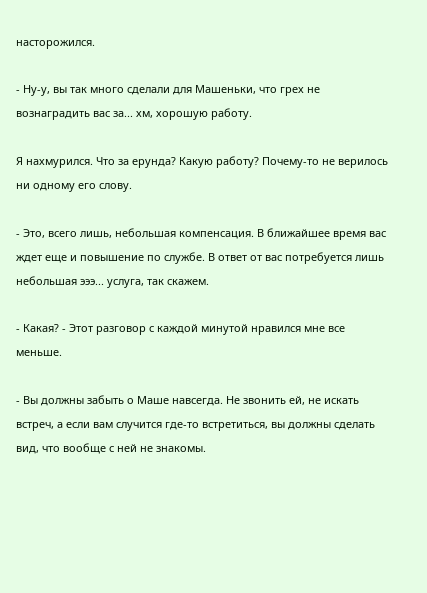насторожился.

- Ну-у, вы так много сделали для Машеньки, что грех не вознаградить вас за... хм, хорошую работу.

Я нахмурился. Что за ерунда? Какую работу? Почему-то не верилось ни одному его слову.

- Это, всего лишь, небольшая компенсация. В ближайшее время вас ждет еще и повышение по службе. В ответ от вас потребуется лишь небольшая эээ... услуга, так скажем.

- Какая? - Этот разговор с каждой минутой нравился мне все меньше.

- Вы должны забыть о Маше навсегда. Не звонить ей, не искать встреч, а если вам случится где-то встретиться, вы должны сделать вид, что вообще с ней не знакомы.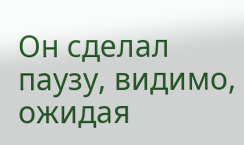Он сделал паузу, видимо, ожидая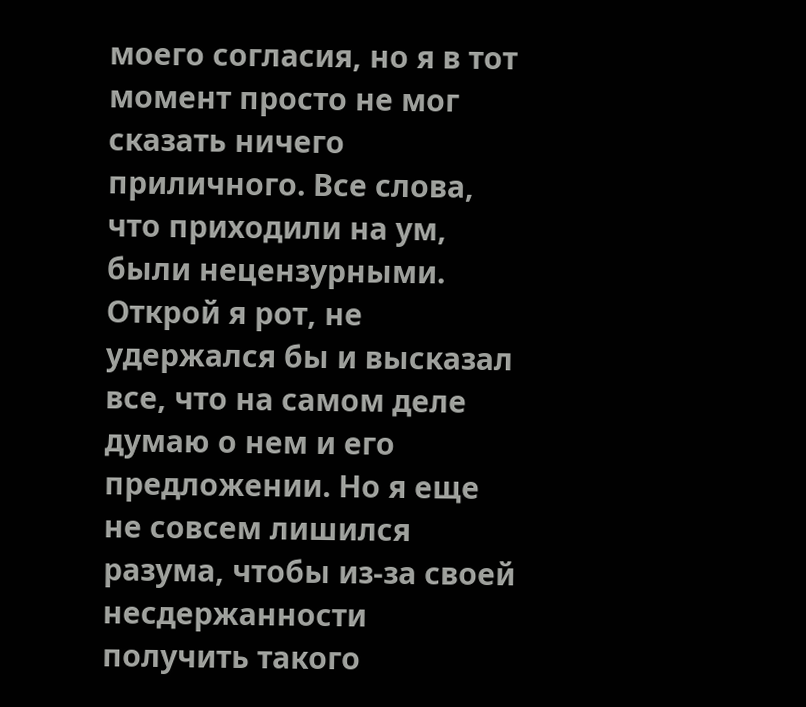моего согласия, но я в тот момент просто не мог сказать ничего приличного. Все слова, что приходили на ум, были нецензурными. Открой я рот, не удержался бы и высказал все, что на самом деле думаю о нем и его предложении. Но я еще не совсем лишился разума, чтобы из-за своей несдержанности получить такого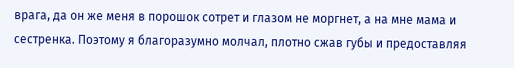врага, да он же меня в порошок сотрет и глазом не моргнет, а на мне мама и сестренка. Поэтому я благоразумно молчал, плотно сжав губы и предоставляя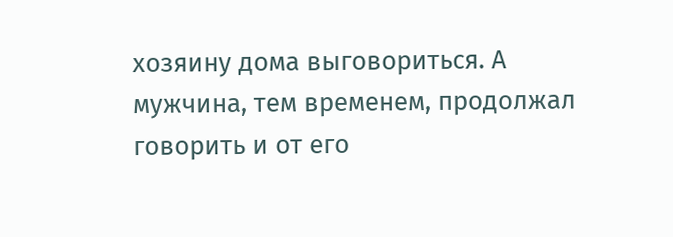хозяину дома выговориться. А мужчина, тем временем, продолжал говорить и от его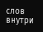слов внутри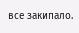все закипало.